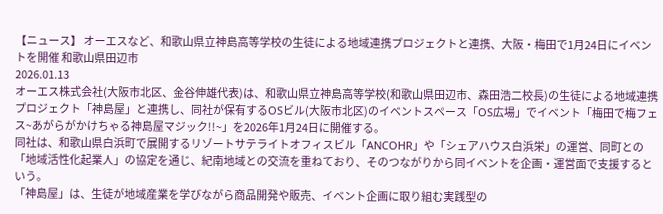【ニュース】 オーエスなど、和歌山県立神島高等学校の生徒による地域連携プロジェクトと連携、大阪・梅田で1月24日にイベントを開催 和歌山県田辺市
2026.01.13
オーエス株式会社(大阪市北区、金谷伸雄代表)は、和歌山県立神島高等学校(和歌山県田辺市、森田浩二校長)の生徒による地域連携プロジェクト「神島屋」と連携し、同社が保有するOSビル(大阪市北区)のイベントスペース「OS広場」でイベント「梅田で梅フェス~あがらがかけちゃる神島屋マジック!!~」を2026年1月24日に開催する。
同社は、和歌山県白浜町で展開するリゾートサテライトオフィスビル「ANCOHR」や「シェアハウス白浜栄」の運営、同町との「地域活性化起業人」の協定を通じ、紀南地域との交流を重ねており、そのつながりから同イベントを企画・運営面で支援するという。
「神島屋」は、生徒が地域産業を学びながら商品開発や販売、イベント企画に取り組む実践型の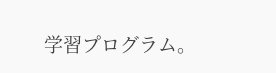学習プログラム。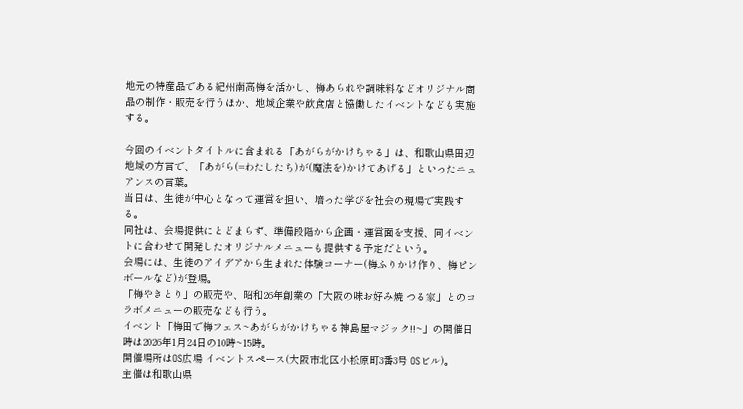地元の特産品である紀州南高梅を活かし、梅あられや調味料などオリジナル商品の制作・販売を行うほか、地域企業や飲食店と協働したイベントなども実施する。

今回のイベントタイトルに含まれる「あがらがかけちゃる」は、和歌山県田辺地域の方言で、「あがら(=わたしたち)が(魔法を)かけてあげる」といったニュアンスの言葉。
当日は、生徒が中心となって運営を担い、培った学びを社会の現場で実践する。
同社は、会場提供にとどまらず、準備段階から企画・運営面を支援、同イベントに合わせて開発したオリジナルメニューも提供する予定だという。
会場には、生徒のアイデアから生まれた体験コーナー(梅ふりかけ作り、梅ピンボールなど)が登場。
「梅やきとり」の販売や、昭和26年創業の「大阪の味お好み焼 つる家」とのコラボメニューの販売なども行う。
イベント「梅田で梅フェス~あがらがかけちゃる神島屋マジック!!~」の開催日時は2026年1月24日の10時~15時。
開催場所はOS広場 イベントスペース(大阪市北区小松原町3番3号 OSビル)。
主催は和歌山県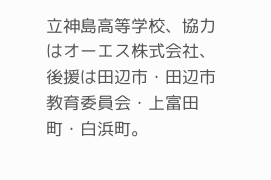立神島高等学校、協力はオーエス株式会社、後援は田辺市・田辺市教育委員会・上富田町・白浜町。